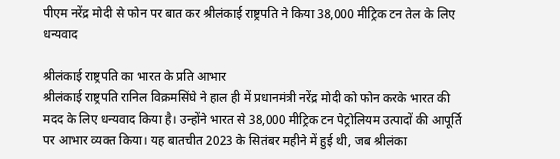पीएम नरेंद्र मोदी से फोन पर बात कर श्रीलंकाई राष्ट्रपति ने किया 38,000 मीट्रिक टन तेल के लिए धन्यवाद

श्रीलंकाई राष्ट्रपति का भारत के प्रति आभार
श्रीलंकाई राष्ट्रपति रानिल विक्रमसिंघे ने हाल ही में प्रधानमंत्री नरेंद्र मोदी को फोन करके भारत की मदद के लिए धन्यवाद किया है। उन्होंने भारत से 38,000 मीट्रिक टन पेट्रोलियम उत्पादों की आपूर्ति पर आभार व्यक्त किया। यह बातचीत 2023 के सितंबर महीने में हुई थी, जब श्रीलंका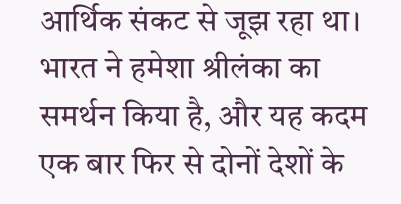आर्थिक संकट से जूझ रहा था। भारत ने हमेशा श्रीलंका का समर्थन किया है, और यह कदम एक बार फिर से दोनों देशों के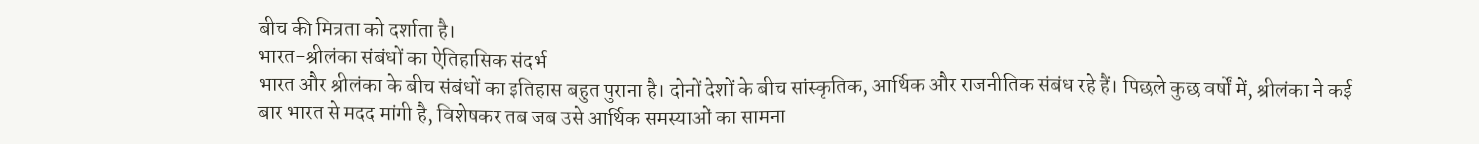बीच की मित्रता को दर्शाता है।
भारत-श्रीलंका संबंधों का ऐतिहासिक संदर्भ
भारत और श्रीलंका के बीच संबंधों का इतिहास बहुत पुराना है। दोनों देशों के बीच सांस्कृतिक, आर्थिक और राजनीतिक संबंध रहे हैं। पिछले कुछ वर्षों में, श्रीलंका ने कई बार भारत से मदद मांगी है, विशेषकर तब जब उसे आर्थिक समस्याओं का सामना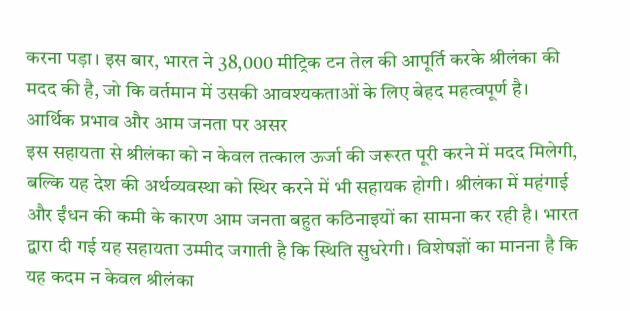करना पड़ा। इस बार, भारत ने 38,000 मीट्रिक टन तेल की आपूर्ति करके श्रीलंका की मदद की है, जो कि वर्तमान में उसकी आवश्यकताओं के लिए बेहद महत्वपूर्ण है।
आर्थिक प्रभाव और आम जनता पर असर
इस सहायता से श्रीलंका को न केवल तत्काल ऊर्जा की जरूरत पूरी करने में मदद मिलेगी, बल्कि यह देश की अर्थव्यवस्था को स्थिर करने में भी सहायक होगी। श्रीलंका में महंगाई और ईंधन की कमी के कारण आम जनता बहुत कठिनाइयों का सामना कर रही है। भारत द्वारा दी गई यह सहायता उम्मीद जगाती है कि स्थिति सुधरेगी। विशेषज्ञों का मानना है कि यह कदम न केवल श्रीलंका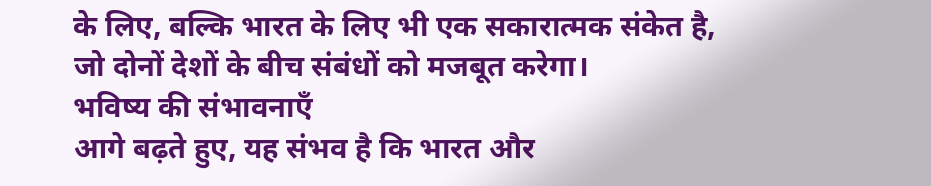के लिए, बल्कि भारत के लिए भी एक सकारात्मक संकेत है, जो दोनों देशों के बीच संबंधों को मजबूत करेगा।
भविष्य की संभावनाएँ
आगे बढ़ते हुए, यह संभव है कि भारत और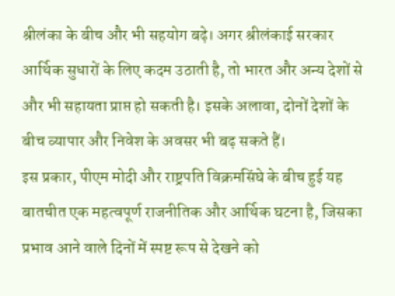श्रीलंका के बीच और भी सहयोग बढ़े। अगर श्रीलंकाई सरकार आर्थिक सुधारों के लिए कदम उठाती है, तो भारत और अन्य देशों से और भी सहायता प्राप्त हो सकती है। इसके अलावा, दोनों देशों के बीच व्यापार और निवेश के अवसर भी बढ़ सकते हैं।
इस प्रकार, पीएम मोदी और राष्ट्रपति विक्रमसिंघे के बीच हुई यह बातचीत एक महत्वपूर्ण राजनीतिक और आर्थिक घटना है, जिसका प्रभाव आने वाले दिनों में स्पष्ट रूप से देखने को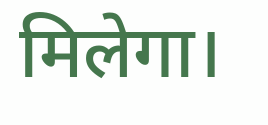मिलेगा।